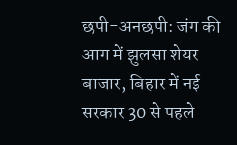छपी-अनछपी: जंग की आग में झुलसा शेयर बाजार, बिहार में नई सरकार 30 से पहले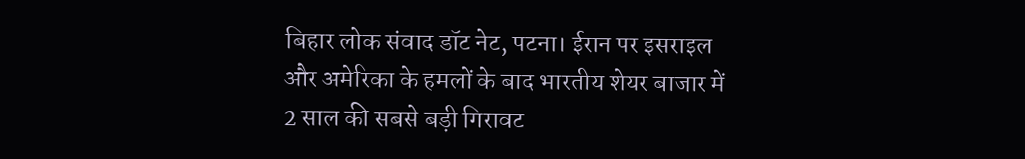बिहार लोक संवाद डॉट नेट, पटना। ईरान पर इसराइल और अमेरिका के हमलों के बाद भारतीय शेयर बाजार में 2 साल की सबसे बड़ी गिरावट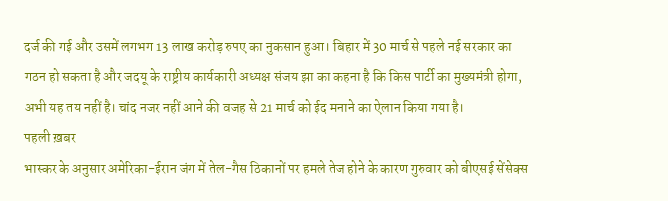दर्ज की गई और उसमें लगभग 13 लाख करोड़ रुपए का नुकसान हुआ। बिहार में 30 मार्च से पहले नई सरकार का गठन हो सकता है और जदयू के राष्ट्रीय कार्यकारी अध्यक्ष संजय झा का कहना है कि किस पार्टी का मुख्यमंत्री होगा, अभी यह तय नहीं है। चांद नजर नहीं आने की वजह से 21 मार्च को ईद मनाने का ऐलान किया गया है।
पहली ख़बर
भास्कर के अनुसार अमेरिका-ईरान जंग में तेल-गैस ठिकानों पर हमले तेज होने के कारण गुरुवार को बीएसई सेंसेक्स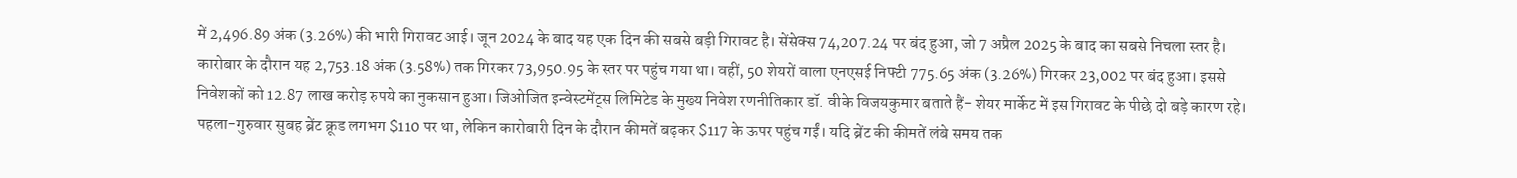में 2,496.89 अंक (3.26%) की भारी गिरावट आई। जून 2024 के बाद यह एक दिन की सबसे बड़ी गिरावट है। सेंसेक्स 74,207.24 पर बंद हुआ, जो 7 अप्रैल 2025 के बाद का सबसे निचला स्तर है। कारोबार के दौरान यह 2,753.18 अंक (3.58%) तक गिरकर 73,950.95 के स्तर पर पहुंच गया था। वहीं, 50 शेयरों वाला एनएसई निफ्टी 775.65 अंक (3.26%) गिरकर 23,002 पर बंद हुआ। इससे निवेशकों को 12.87 लाख करोड़ रुपये का नुकसान हुआ। जिओजित इन्वेस्टमेंट्स लिमिटेड के मुख्य निवेश रणनीतिकार डॉ. वीके विजयकुमार बताते हैं- शेयर मार्केट में इस गिरावट के पीछे दो बड़े कारण रहे। पहला-गुरुवार सुबह ब्रेंट क्रूड लगभग $110 पर था, लेकिन कारोबारी दिन के दौरान कीमतें बढ़कर $117 के ऊपर पहुंच गईं। यदि ब्रेंट की कीमतें लंबे समय तक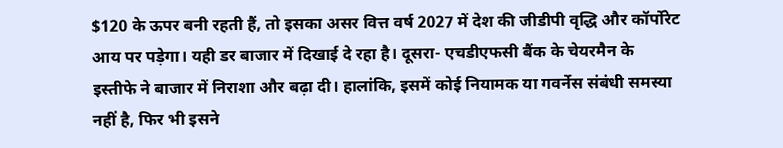$120 के ऊपर बनी रहती हैं, तो इसका असर वित्त वर्ष 2027 में देश की जीडीपी वृद्धि और कॉर्पोरेट आय पर पड़ेगा। यही डर बाजार में दिखाई दे रहा है। दूसरा- एचडीएफसी बैंक के चेयरमैन के इस्तीफे ने बाजार में निराशा और बढ़ा दी। हालांकि, इसमें कोई नियामक या गवर्नेस संबंधी समस्या नहीं है, फिर भी इसने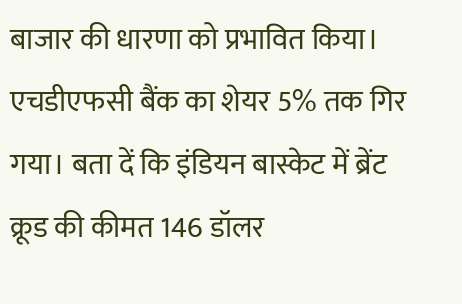बाजार की धारणा को प्रभावित किया। एचडीएफसी बैंक का शेयर 5% तक गिर गया। बता दें कि इंडियन बास्केट में ब्रेंट क्रूड की कीमत 146 डॉलर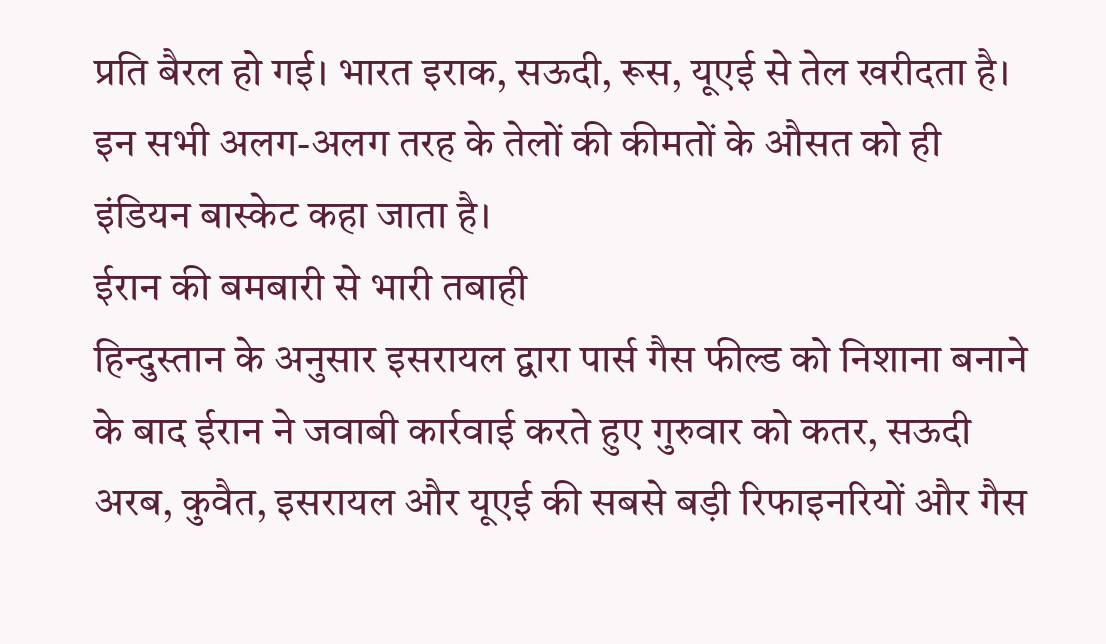प्रति बैरल हो गई। भारत इराक, सऊदी, रूस, यूएई से तेल खरीदता है। इन सभी अलग-अलग तरह के तेलों की कीमतों के औसत को ही इंडियन बास्केट कहा जाता है।
ईरान की बमबारी से भारी तबाही
हिन्दुस्तान के अनुसार इसरायल द्वारा पार्स गैस फील्ड को निशाना बनाने के बाद ईरान ने जवाबी कार्रवाई करते हुए गुरुवार को कतर, सऊदी अरब, कुवैत, इसरायल और यूएई की सबसे बड़ी रिफाइनरियों और गैस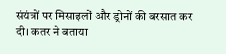संयंत्रों पर मिसाइलों और ड्रोनों की बरसात कर दी। कतर ने बताया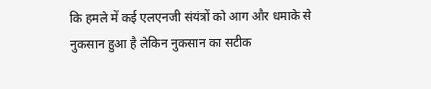कि हमले में कई एलएनजी संयंत्रों को आग और धमाके से नुकसान हुआ है लेकिन नुकसान का सटीक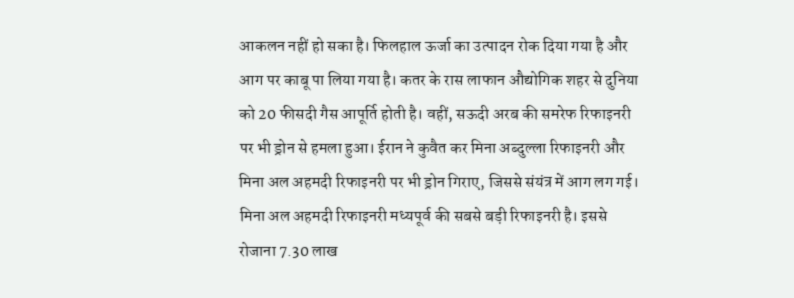आकलन नहीं हो सका है। फिलहाल ऊर्जा का उत्पादन रोक दिया गया है और आग पर काबू पा लिया गया है। कतर के रास लाफान औद्योगिक शहर से दुनिया को 20 फीसदी गैस आपूर्ति होती है। वहीं, सऊदी अरब की समरेफ रिफाइनरी पर भी ड्रोन से हमला हुआ। ईरान ने कुवैत कर मिना अब्दुल्ला रिफाइनरी और मिना अल अहमदी रिफाइनरी पर भी ड्रोन गिराए, जिससे संयंत्र में आग लग गई। मिना अल अहमदी रिफाइनरी मध्यपूर्व की सबसे बड़ी रिफाइनरी है। इससे रोजाना 7.30 लाख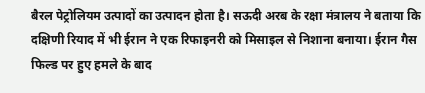बैरल पेट्रोलियम उत्पादों का उत्पादन होता है। सऊदी अरब के रक्षा मंत्रालय ने बताया कि दक्षिणी रियाद में भी ईरान ने एक रिफाइनरी को मिसाइल से निशाना बनाया। ईरान गैस फिल्ड पर हुए हमले के बाद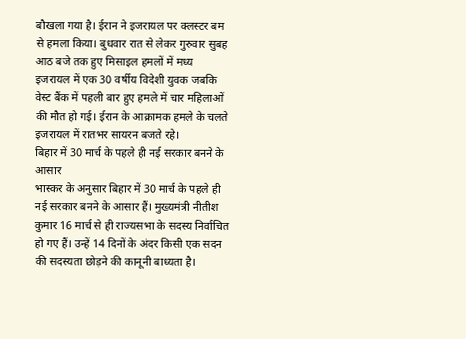बौखला गया है। ईरान ने इजरायल पर क्लस्टर बम से हमला किया। बुधवार रात से लेकर गुरुवार सुबह आठ बजे तक हुए मिसाइल हमलों में मध्य इजरायल में एक 30 वर्षीय विदेशी युवक जबकि वेस्ट बैंक में पहली बार हुए हमले में चार महिलाओं की मौत हो गई। ईरान के आक्रामक हमले के चलते इजरायल में रातभर सायरन बजते रहे।
बिहार में 30 मार्च के पहले ही नई सरकार बनने के आसार
भास्कर के अनुसार बिहार में 30 मार्च के पहले ही नई सरकार बनने के आसार हैं। मुख्यमंत्री नीतीश कुमार 16 मार्च से ही राज्यसभा के सदस्य निर्वाचित हो गए हैं। उन्हें 14 दिनों के अंदर किसी एक सदन की सदस्यता छोड़ने की कानूनी बाध्यता है।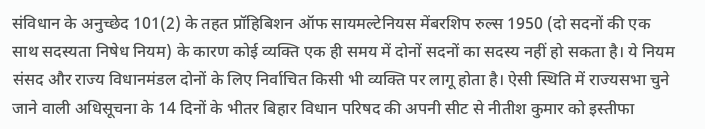संविधान के अनुच्छेद 101(2) के तहत प्रॉहिबिशन ऑफ सायमल्टेनियस मेंबरशिप रुल्स 1950 (दो सदनों की एक साथ सदस्यता निषेध नियम) के कारण कोई व्यक्ति एक ही समय में दोनों सदनों का सदस्य नहीं हो सकता है। ये नियम संसद और राज्य विधानमंडल दोनों के लिए निर्वाचित किसी भी व्यक्ति पर लागू होता है। ऐसी स्थिति में राज्यसभा चुने जाने वाली अधिसूचना के 14 दिनों के भीतर बिहार विधान परिषद की अपनी सीट से नीतीश कुमार को इस्तीफा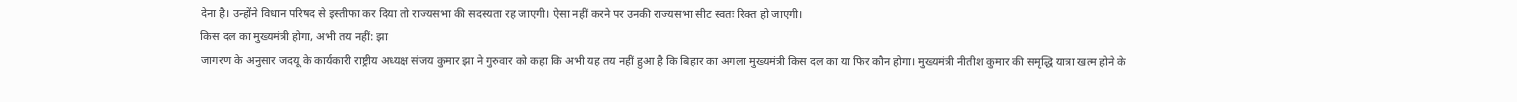देना है। उन्होंने विधान परिषद से इस्तीफा कर दिया तो राज्यसभा की सदस्यता रह जाएगी। ऐसा नहीं करने पर उनकी राज्यसभा सीट स्वतः रिक्त हो जाएगी।
किस दल का मुख्यमंत्री होगा, अभी तय नहीं: झा
जागरण के अनुसार जदयू के कार्यकारी राष्ट्रीय अध्यक्ष संजय कुमार झा ने गुरुवार को कहा कि अभी यह तय नहीं हुआ है कि बिहार का अगला मुख्यमंत्री किस दल का या फिर कौन होगा। मुख्यमंत्री नीतीश कुमार की समृद्धि यात्रा खत्म होने के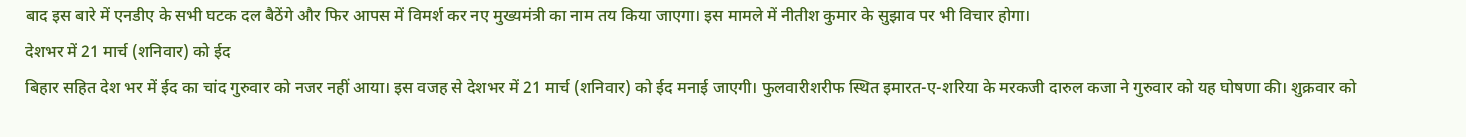बाद इस बारे में एनडीए के सभी घटक दल बैठेंगे और फिर आपस में विमर्श कर नए मुख्यमंत्री का नाम तय किया जाएगा। इस मामले में नीतीश कुमार के सुझाव पर भी विचार होगा।
देशभर में 21 मार्च (शनिवार) को ईद
बिहार सहित देश भर में ईद का चांद गुरुवार को नजर नहीं आया। इस वजह से देशभर में 21 मार्च (शनिवार) को ईद मनाई जाएगी। फुलवारीशरीफ स्थित इमारत-ए-शरिया के मरकजी दारुल कजा ने गुरुवार को यह घोषणा की। शुक्रवार को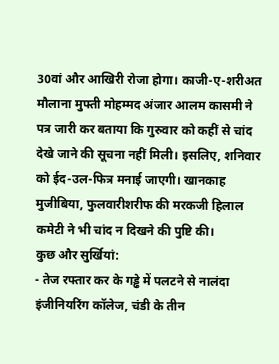30वां और आखिरी रोजा होगा। काजी-ए-शरीअत मौलाना मुफ्ती मोहम्मद अंजार आलम कासमी ने पत्र जारी कर बताया कि गुरुवार को कहीं से चांद देखे जाने की सूचना नहीं मिली। इसलिए, शनिवार को ईद-उल-फित्र मनाई जाएगी। खानकाह मुजीबिया, फुलवारीशरीफ की मरकजी हिलाल कमेटी ने भी चांद न दिखने की पुष्टि की।
कुछ और सुर्खियां:
- तेज रफ्तार कर के गड्ढे में पलटने से नालंदा इंजीनियरिंग कॉलेज, चंडी के तीन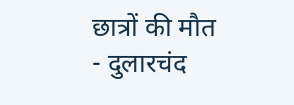छात्रों की मौत
- दुलारचंद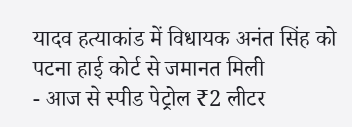यादव हत्याकांड में विधायक अनंत सिंह को पटना हाई कोर्ट से जमानत मिली
- आज से स्पीड पेट्रोल ₹2 लीटर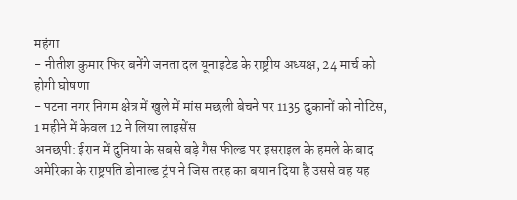महंगा
- नीतीश कुमार फिर बनेंगे जनता दल यूनाइटेड के राष्ट्रीय अध्यक्ष, 24 मार्च को होगी घोषणा
- पटना नगर निगम क्षेत्र में खुले में मांस मछली बेचने पर 1135 दुकानों को नोटिस, 1 महीने में केवल 12 ने लिया लाइसेंस
अनछपी: ईरान में दुनिया के सबसे बड़े गैस फील्ड पर इसराइल के हमले के बाद अमेरिका के राष्ट्रपति डोनाल्ड ट्रंप ने जिस तरह का बयान दिया है उससे वह यह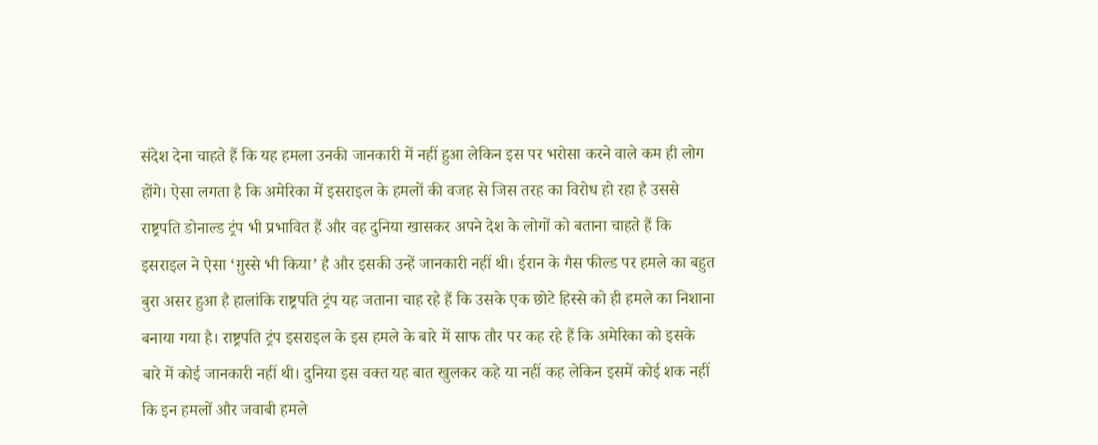संदेश देना चाहते हैं कि यह हमला उनकी जानकारी में नहीं हुआ लेकिन इस पर भरोसा करने वाले कम ही लोग होंगे। ऐसा लगता है कि अमेरिका में इसराइल के हमलों की वजह से जिस तरह का विरोध हो रहा है उससे राष्ट्रपति डोनाल्ड ट्रंप भी प्रभावित हैं और वह दुनिया खासकर अपने देश के लोगों को बताना चाहते हैं कि इसराइल ने ऐसा ‘ग़ुस्से भी किया’ है और इसकी उन्हें जानकारी नहीं थी। ईरान के गैस फील्ड पर हमले का बहुत बुरा असर हुआ है हालांकि राष्ट्रपति ट्रंप यह जताना चाह रहे हैं कि उसके एक छोटे हिस्से को ही हमले का निशाना बनाया गया है। राष्ट्रपति ट्रंप इसराइल के इस हमले के बारे में साफ तौर पर कह रहे हैं कि अमेरिका को इसके बारे में कोई जानकारी नहीं थी। दुनिया इस वक्त यह बात खुलकर कहे या नहीं कह लेकिन इसमें कोई शक नहीं कि इन हमलों और जवाबी हमले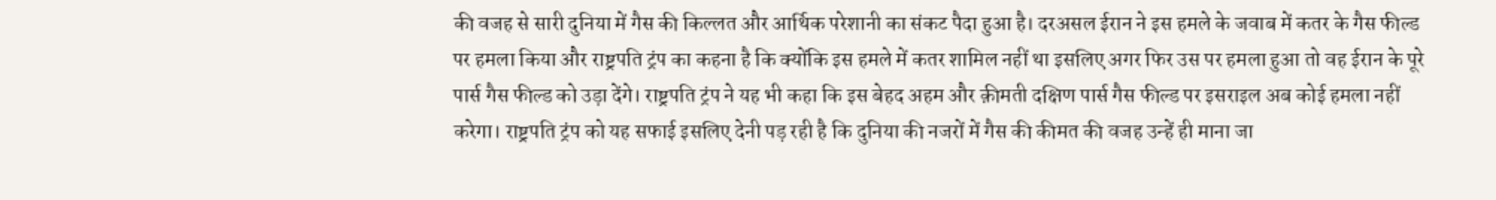की वजह से सारी दुनिया में गैस की किल्लत और आर्थिक परेशानी का संकट पैदा हुआ है। दरअसल ईरान ने इस हमले के जवाब में कतर के गैस फील्ड पर हमला किया और राष्ट्रपति ट्रंप का कहना है कि क्योंकि इस हमले में कतर शामिल नहीं था इसलिए अगर फिर उस पर हमला हुआ तो वह ईरान के पूरे पार्स गैस फील्ड को उड़ा देंगे। राष्ट्रपति ट्रंप ने यह भी कहा कि इस बेहद अहम और क़ीमती दक्षिण पार्स गैस फील्ड पर इसराइल अब कोई हमला नहीं करेगा। राष्ट्रपति ट्रंप को यह सफाई इसलिए देनी पड़ रही है कि दुनिया की नजरों में गैस की कीमत की वजह उन्हें ही माना जा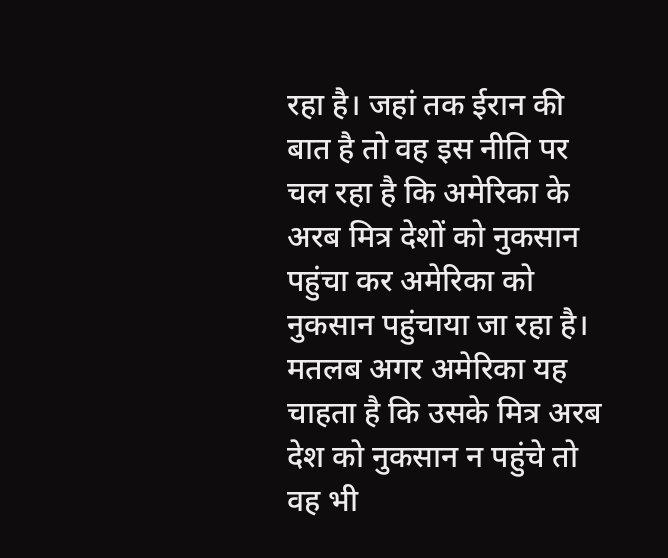रहा है। जहां तक ईरान की बात है तो वह इस नीति पर चल रहा है कि अमेरिका के अरब मित्र देशों को नुकसान पहुंचा कर अमेरिका को नुकसान पहुंचाया जा रहा है। मतलब अगर अमेरिका यह चाहता है कि उसके मित्र अरब देश को नुकसान न पहुंचे तो वह भी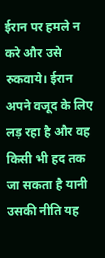ईरान पर हमले न करे और उसे रुकवाये। ईरान अपने वजूद के लिए लड़ रहा है और वह किसी भी हद तक जा सकता है यानी उसकी नीति यह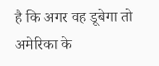है कि अगर वह डूबेगा तो अमेरिका के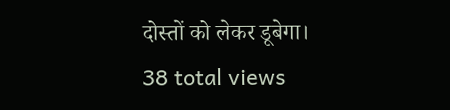दोस्तों को लेकर डूबेगा।
38 total views